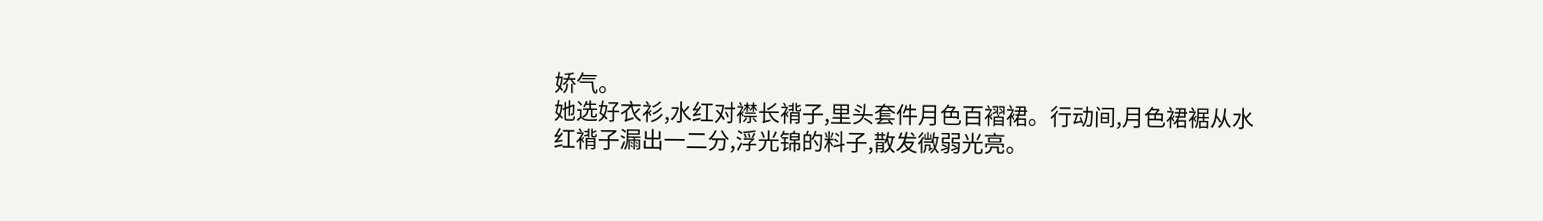娇气。
她选好衣衫,水红对襟长褙子,里头套件月色百褶裙。行动间,月色裙裾从水红褙子漏出一二分,浮光锦的料子,散发微弱光亮。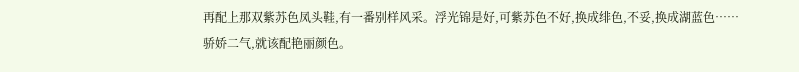再配上那双紫苏色凤头鞋,有一番别样风采。浮光锦是好,可紫苏色不好,换成绯色,不妥,换成湖蓝色……
骄娇二气,就该配艳丽颜色。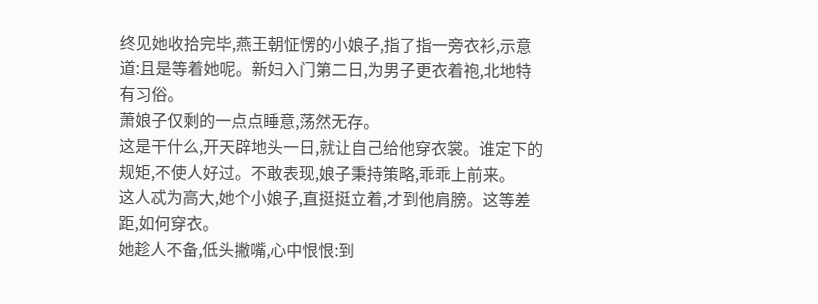终见她收拾完毕,燕王朝怔愣的小娘子,指了指一旁衣衫,示意道:且是等着她呢。新妇入门第二日,为男子更衣着袍,北地特有习俗。
萧娘子仅剩的一点点睡意,荡然无存。
这是干什么,开天辟地头一日,就让自己给他穿衣裳。谁定下的规矩,不使人好过。不敢表现,娘子秉持策略,乖乖上前来。
这人忒为高大,她个小娘子,直挺挺立着,才到他肩膀。这等差距,如何穿衣。
她趁人不备,低头撇嘴,心中恨恨:到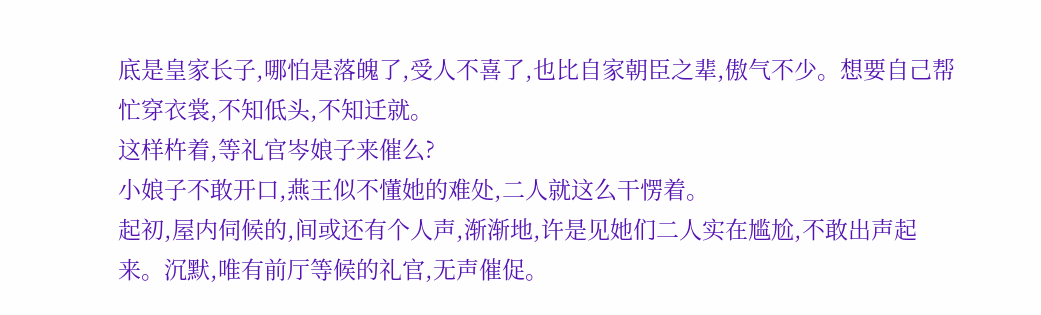底是皇家长子,哪怕是落魄了,受人不喜了,也比自家朝臣之辈,傲气不少。想要自己帮忙穿衣裳,不知低头,不知迁就。
这样杵着,等礼官岑娘子来催么?
小娘子不敢开口,燕王似不懂她的难处,二人就这么干愣着。
起初,屋内伺候的,间或还有个人声,渐渐地,许是见她们二人实在尴尬,不敢出声起来。沉默,唯有前厅等候的礼官,无声催促。